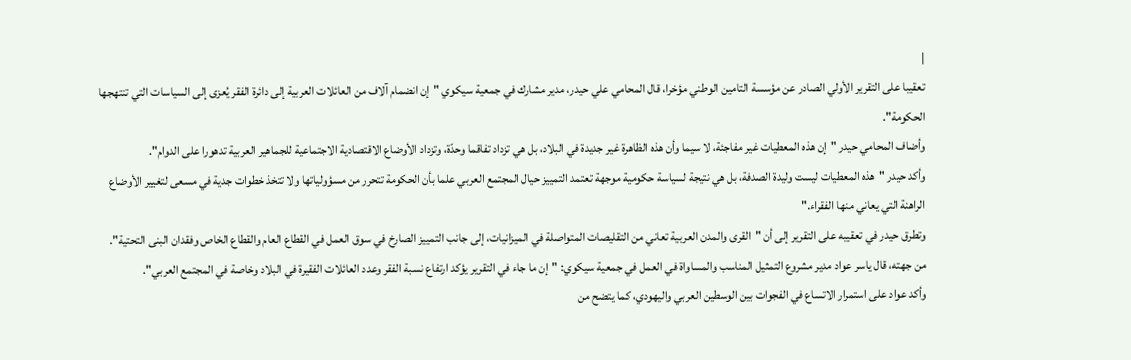|
تعقيبا على التقرير الأولي الصادر عن مؤسسة التامين الوطني مؤخرا، قال المحامي علي حيدر، مدير مشارك في جمعية سيكوي "إن انضمام آلاف من العائلات العربية إلى دائرة الفقر يُعزى إلى السياسات التي تنتهجها الحكومة".
وأضاف المحامي حيدر "إن هذه المعطيات غير مفاجئة، لا سيما وأن هذه الظاهرة غير جديدة في البلاد، بل هي تزداد تفاقما وحدّة، وتزداد الأوضاع الاقتصادية الاجتماعية للجماهير العربية تدهورا على الدوام".
وأكد حيدر "هذه المعطيات ليست وليدة الصدفة، بل هي نتيجة لسياسة حكومية موجهة تعتمد التمييز حيال المجتمع العربي علما بأن الحكومة تتحرر من مسؤولياتها ولا تتخذ خطوات جدية في مسعى لتغيير الأوضاع الراهنة التي يعاني منها الفقراء."
وتطرق حيدر في تعقيبه على التقرير إلى أن "القرى والمدن العربية تعاني من التقليصات المتواصلة في الميزانيات، إلى جانب التمييز الصارخ في سوق العمل في القطاع العام والقطاع الخاص وفقدان البنى التحتية".
من جهته، قال ياسر عواد مدير مشروع التمثيل المناسب والمساواة في العمل في جمعية سيكوي: "إن ما جاء في التقرير يؤكد ارتفاع نسبة الفقر وعدد العائلات الفقيرة في البلاد وخاصة في المجتمع العربي".
وأكد عواد على استمرار الاتساع في الفجوات بين الوسطين العربي واليهودي، كما يتضح من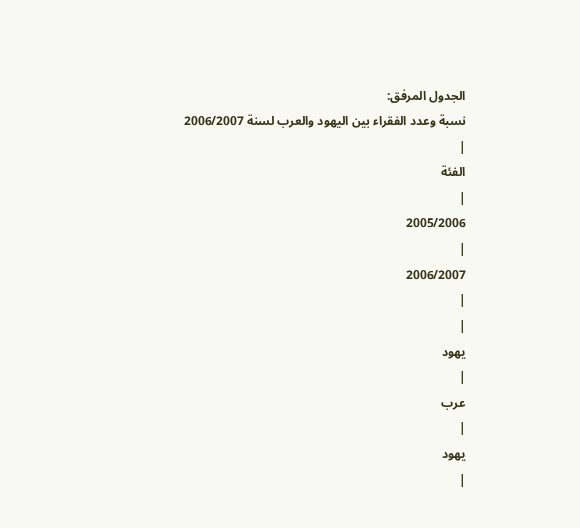الجدول المرفق:
نسبة وعدد الفقراء بين اليهود والعرب لسنة 2006/2007
|
الفئة
|
2005/2006
|
2006/2007
|
|
يهود
|
عرب
|
يهود
|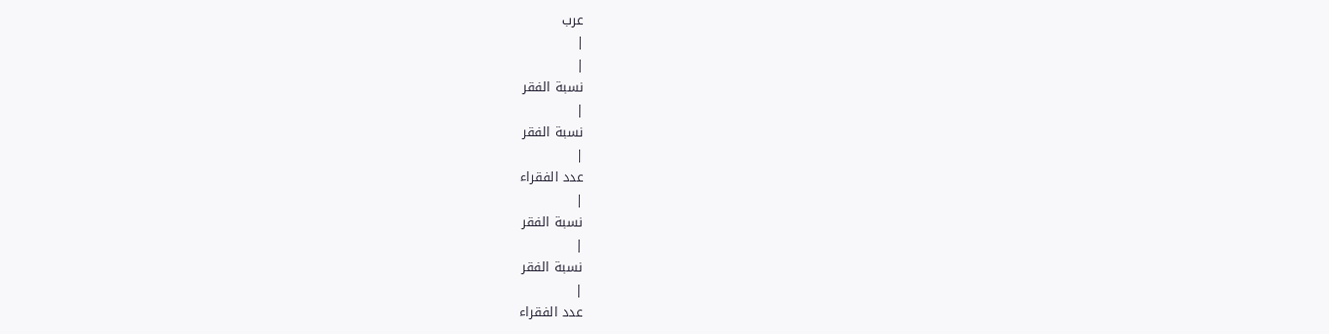عرب
|
|
نسبة الفقر
|
نسبة الفقر
|
عدد الفقراء
|
نسبة الفقر
|
نسبة الفقر
|
عدد الفقراء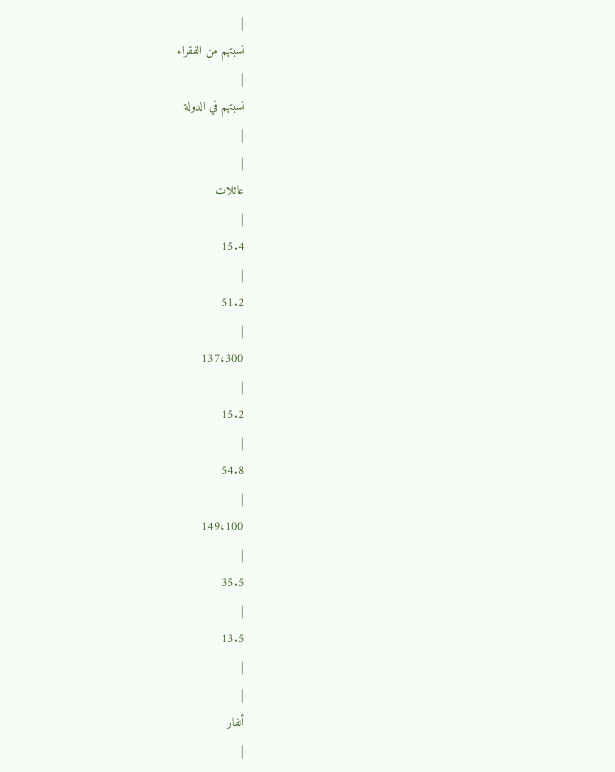|
نسبتهم من الفقراء
|
نسبتهم في الدولة
|
|
عائلات
|
15.4
|
51.2
|
137،300
|
15.2
|
54.8
|
149،100
|
35.5
|
13.5
|
|
أنفار
|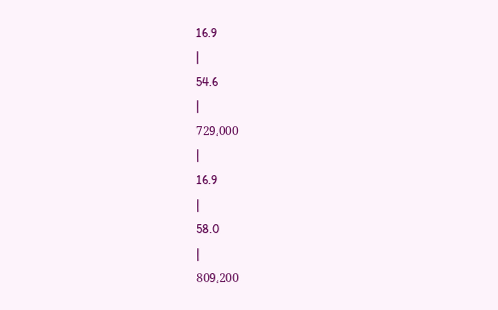16.9
|
54.6
|
729،000
|
16.9
|
58.0
|
809،200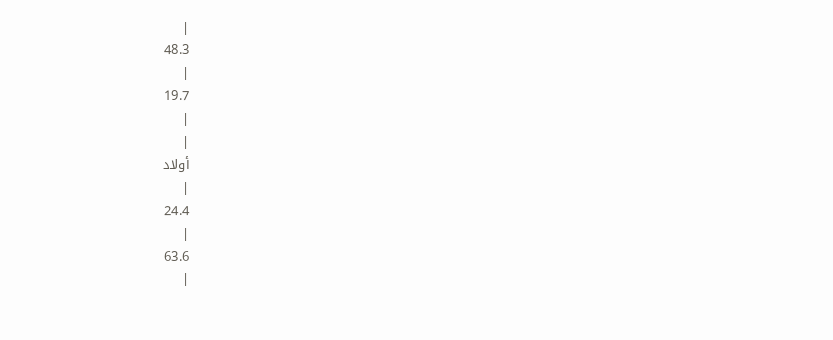|
48.3
|
19.7
|
|
أولاد
|
24.4
|
63.6
|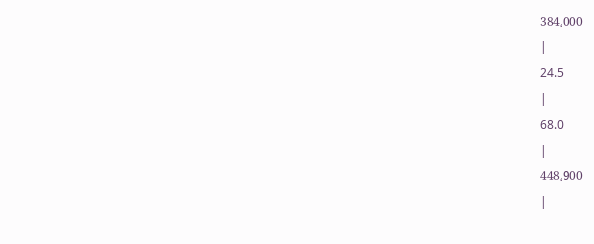384،000
|
24.5
|
68.0
|
448،900
|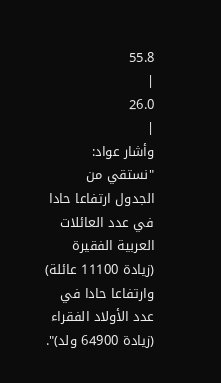55.8
|
26.0
|
وأشار عواد: "نستقي من الجدول ارتفاعا حادا في عدد العائلات العربية الفقيرة (زيادة 11100 عائلة) وارتفاعا حادا في عدد الأولاد الفقراء (زيادة 64900 ولد)".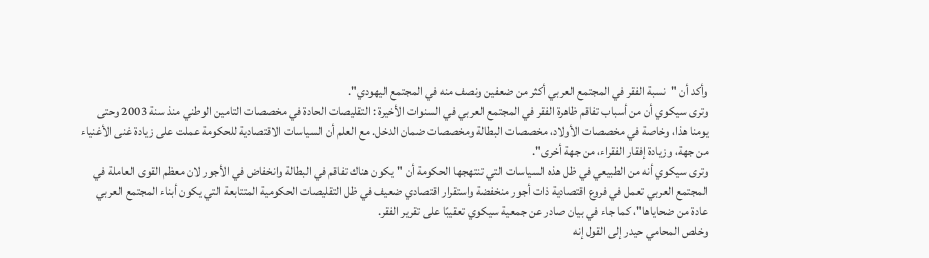وأكد أن "نسبة الفقر في المجتمع العربي أكثر من ضعفين ونصف منه في المجتمع اليهودي".
وترى سيكوي أن من أسباب تفاقم ظاهرة الفقر في المجتمع العربي في السنوات الأخيرة : التقليصات الحادة في مخصصات التامين الوطني منذ سنة 2003 وحتى يومنا هذا، وخاصة في مخصصات الأولاد، مخصصات البطالة ومخصصات ضمان الدخل. مع العلم أن السياسات الاقتصادية للحكومة عملت على زيادة غنى الأغنياء من جهة، وزيادة إفقار الفقراء، من جهة أخرى".
وترى سيكوي أنه من الطبيعي في ظل هذه السياسات التي تنتهجها الحكومة أن "يكون هناك تفاقم في البطالة وانخفاض في الأجور لان معظم القوى العاملة في المجتمع العربي تعمل في فروع اقتصادية ذات أجور منخفضة واستقرار اقتصادي ضعيف في ظل التقليصات الحكومية المتتابعة التي يكون أبناء المجتمع العربي عادة من ضحاياها"، كما جاء في بيان صادر عن جمعية سيكوي تعقيبًا على تقرير الفقر.
وخلص المحامي حيدر إلى القول إنه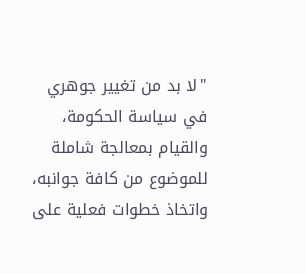"لا بد من تغيير جوهري في سياسة الحكومة، والقيام بمعالجة شاملة للموضوع من كافة جوانبه، واتخاذ خطوات فعلية على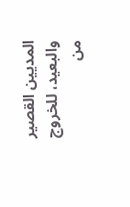المديين القصير والبعيد، للخروج من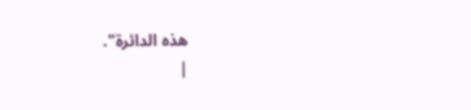هذه الدائرة".
|